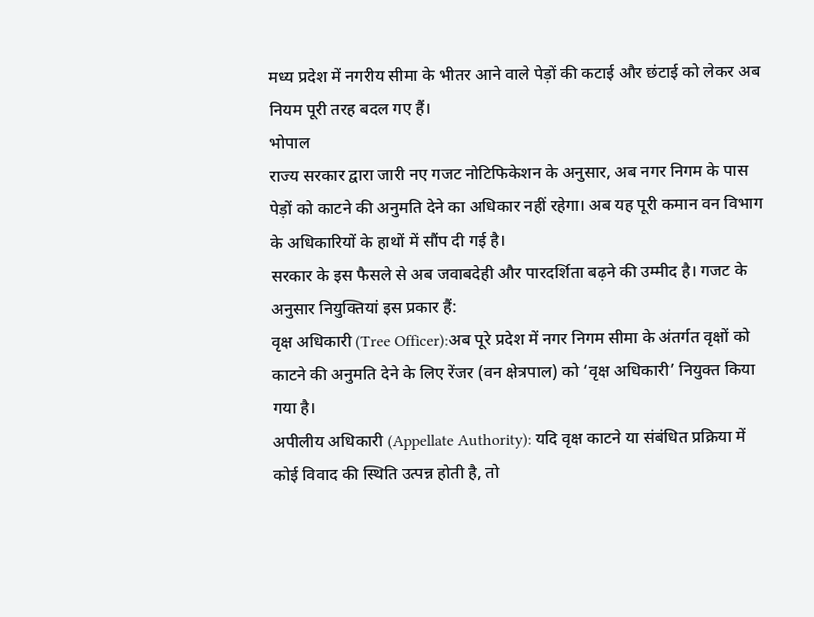मध्य प्रदेश में नगरीय सीमा के भीतर आने वाले पेड़ों की कटाई और छंटाई को लेकर अब नियम पूरी तरह बदल गए हैं।
भोपाल
राज्य सरकार द्वारा जारी नए गजट नोटिफिकेशन के अनुसार, अब नगर निगम के पास पेड़ों को काटने की अनुमति देने का अधिकार नहीं रहेगा। अब यह पूरी कमान वन विभाग के अधिकारियों के हाथों में सौंप दी गई है।
सरकार के इस फैसले से अब जवाबदेही और पारदर्शिता बढ़ने की उम्मीद है। गजट के अनुसार नियुक्तियां इस प्रकार हैं:
वृक्ष अधिकारी (Tree Officer):अब पूरे प्रदेश में नगर निगम सीमा के अंतर्गत वृक्षों को काटने की अनुमति देने के लिए रेंजर (वन क्षेत्रपाल) को ‘वृक्ष अधिकारी’ नियुक्त किया गया है।
अपीलीय अधिकारी (Appellate Authority): यदि वृक्ष काटने या संबंधित प्रक्रिया में कोई विवाद की स्थिति उत्पन्न होती है, तो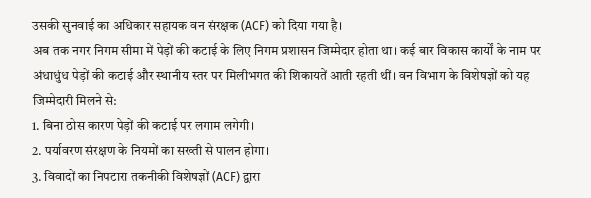उसकी सुनवाई का अधिकार सहायक वन संरक्षक (ACF) को दिया गया है।
अब तक नगर निगम सीमा में पेड़ों की कटाई के लिए निगम प्रशासन जिम्मेदार होता था। कई बार विकास कार्यों के नाम पर अंधाधुंध पेड़ों की कटाई और स्थानीय स्तर पर मिलीभगत की शिकायतें आती रहती थीं। वन विभाग के विशेषज्ञों को यह जिम्मेदारी मिलने से:
1. बिना ठोस कारण पेड़ों की कटाई पर लगाम लगेगी।
2. पर्यावरण संरक्षण के नियमों का सख्ती से पालन होगा।
3. विवादों का निपटारा तकनीकी विशेषज्ञों (ACF) द्वारा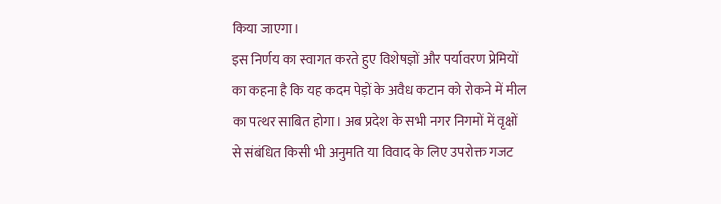किया जाएगा।
इस निर्णय का स्वागत करते हुए विशेषज्ञों और पर्यावरण प्रेमियों का कहना है कि यह कदम पेड़ों के अवैध कटान को रोकने में मील का पत्थर साबित होगा। अब प्रदेश के सभी नगर निगमों में वृक्षों से संबंधित किसी भी अनुमति या विवाद के लिए उपरोक्त गजट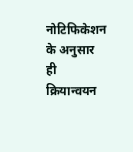नोटिफिकेशन के अनुसार ही क्रियान्वयन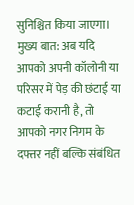सुनिश्चित किया जाएगा।
मुख्य बात: अब यदि आपको अपनी कॉलोनी या परिसर में पेड़ की छंटाई या कटाई करानी है, तो आपको नगर निगम के दफ्तर नहीं बल्कि संबंधित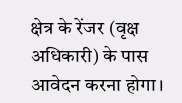क्षेत्र के रेंजर (वृक्ष अधिकारी) के पास आवेदन करना होगा।